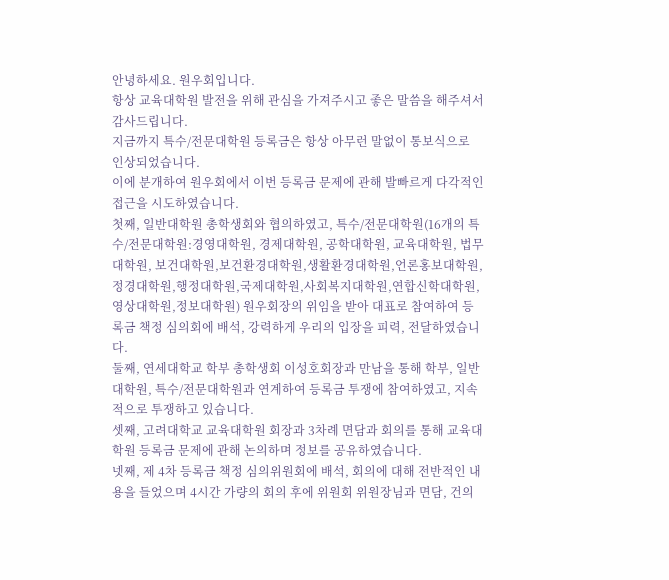안녕하세요. 원우회입니다.
항상 교육대학원 발전을 위해 관심을 가져주시고 좋은 말씀을 해주셔서 감사드립니다.
지금까지 특수/전문대학원 등록금은 항상 아무런 말없이 통보식으로 인상되었습니다.
이에 분개하여 원우회에서 이번 등록금 문제에 관해 발빠르게 다각적인 접근을 시도하였습니다.
첫째, 일반대학원 총학생회와 협의하였고, 특수/전문대학원(16개의 특수/전문대학원:경영대학원, 경제대학원, 공학대학원, 교육대학원, 법무대학원, 보건대학원,보건환경대학원,생활환경대학원,언론홍보대학원,정경대학원,행정대학원,국제대학원,사회복지대학원,연합신학대학원,영상대학원,정보대학원) 원우회장의 위임을 받아 대표로 참여하여 등록금 책정 심의회에 배석, 강력하게 우리의 입장을 피력, 전달하였습니다.
둘째, 연세대학교 학부 총학생회 이성호회장과 만남을 통해 학부, 일반대학원, 특수/전문대학원과 연계하여 등록금 투쟁에 참여하였고, 지속적으로 투쟁하고 있습니다.
셋째, 고려대학교 교육대학원 회장과 3차례 면담과 회의를 통해 교육대학원 등록금 문제에 관해 논의하며 정보를 공유하였습니다.
넷째, 제 4차 등록금 책정 심의위원회에 배석, 회의에 대해 전반적인 내용을 들었으며 4시간 가량의 회의 후에 위원회 위원장님과 면담, 건의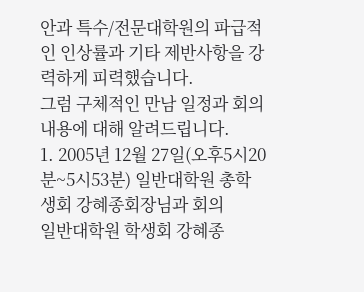안과 특수/전문대학원의 파급적인 인상률과 기타 제반사항을 강력하게 피력했습니다.
그럼 구체적인 만남 일정과 회의 내용에 대해 알려드립니다.
1. 2005년 12월 27일(오후5시20분~5시53분) 일반대학원 총학생회 강혜종회장님과 회의
일반대학원 학생회 강혜종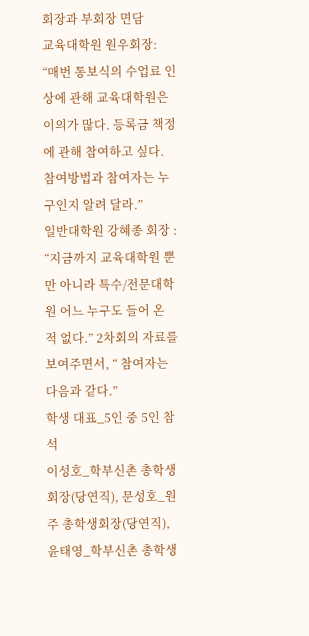회장과 부회장 면담
교육대학원 원우회장: “매번 통보식의 수업료 인상에 관해 교육대학원은 이의가 많다. 등록금 책정에 관해 참여하고 싶다. 참여방법과 참여자는 누구인지 알려 달라.”
일반대학원 강혜종 회장 : “지금까지 교육대학원 뿐만 아니라 특수/전문대학원 어느 누구도 들어 온 적 없다.” 2차회의 자료를 보여주면서, “ 참여자는 다음과 같다.”
학생 대표_5인 중 5인 참석
이성호_학부신촌 총학생회장(당연직), 문성호_원주 총학생회장(당연직), 윤태영_학부신촌 총학생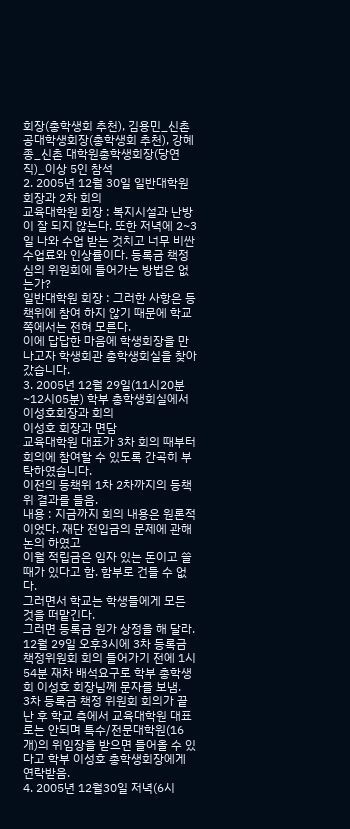회장(총학생회 추천), 김용민_신촌 공대학생회장(총학생회 추천), 강혜종_신촌 대학원총학생회장(당연직)_이상 5인 참석
2. 2005년 12월 30일 일반대학원 회장과 2차 회의
교육대학원 회장 : 복지시설과 난방이 잘 되지 않는다. 또한 저녁에 2~3일 나와 수업 받는 것치고 너무 비싼 수업료와 인상률이다. 등록금 책정 심의 위원회에 들어가는 방법은 없는가?
일반대학원 회장 : 그러한 사항은 등책위에 참여 하지 않기 때문에 학교 쪽에서는 전혀 모른다.
이에 답답한 마음에 학생회장을 만나고자 학생회관 총학생회실을 찾아 갔습니다.
3. 2005년 12월 29일(11시20분~12시05분) 학부 총학생회실에서 이성호회장과 회의
이성호 회장과 면담
교육대학원 대표가 3차 회의 때부터 회의에 참여할 수 있도록 간곡히 부탁하였습니다.
이전의 등책위 1차 2차까지의 등책위 결과를 들음.
내용 : 지금까지 회의 내용은 원론적이었다. 재단 전입금의 문제에 관해 논의 하였고
이월 적립금은 임자 있는 돈이고 쓸 때가 있다고 함. 함부로 건들 수 없다.
그러면서 학교는 학생들에게 모든 것을 떠맡긴다.
그러면 등록금 원가 상정을 해 달라.
12월 29일 오후3시에 3차 등록금 책정위원회 회의 들어가기 전에 1시 54분 재차 배석요구로 학부 총학생회 이성호 회장님께 문자를 보냄.
3차 등록금 책정 위원회 회의가 끝난 후 학교 측에서 교육대학원 대표로는 안되며 특수/전문대학원(16개)의 위임장을 받으면 들어올 수 있다고 학부 이성호 총학생회장에게 연락받음.
4. 2005년 12월30일 저녁(6시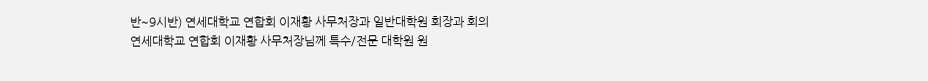반~9시반) 연세대학교 연합회 이재황 사무처장과 일반대학원 회장과 회의
연세대학교 연합회 이재황 사무처장님께 특수/전문 대학원 원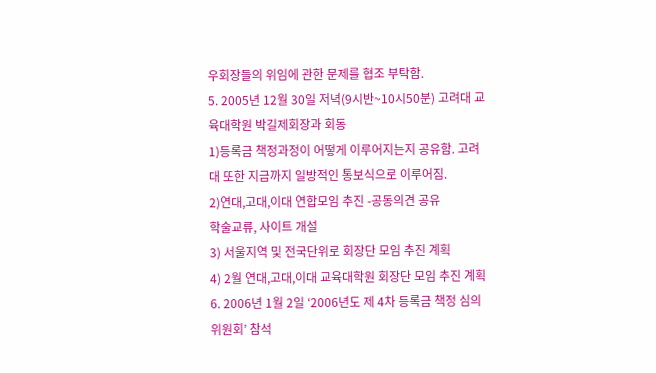우회장들의 위임에 관한 문제를 협조 부탁함.
5. 2005년 12월 30일 저녁(9시반~10시50분) 고려대 교육대학원 박길제회장과 회동
1)등록금 책정과정이 어떻게 이루어지는지 공유함. 고려대 또한 지금까지 일방적인 통보식으로 이루어짐.
2)연대,고대,이대 연합모임 추진 -공동의견 공유
학술교류, 사이트 개설
3) 서울지역 및 전국단위로 회장단 모임 추진 계획
4) 2월 연대,고대,이대 교육대학원 회장단 모임 추진 계획
6. 2006년 1월 2일 ‘2006년도 제 4차 등록금 책정 심의위원회’ 참석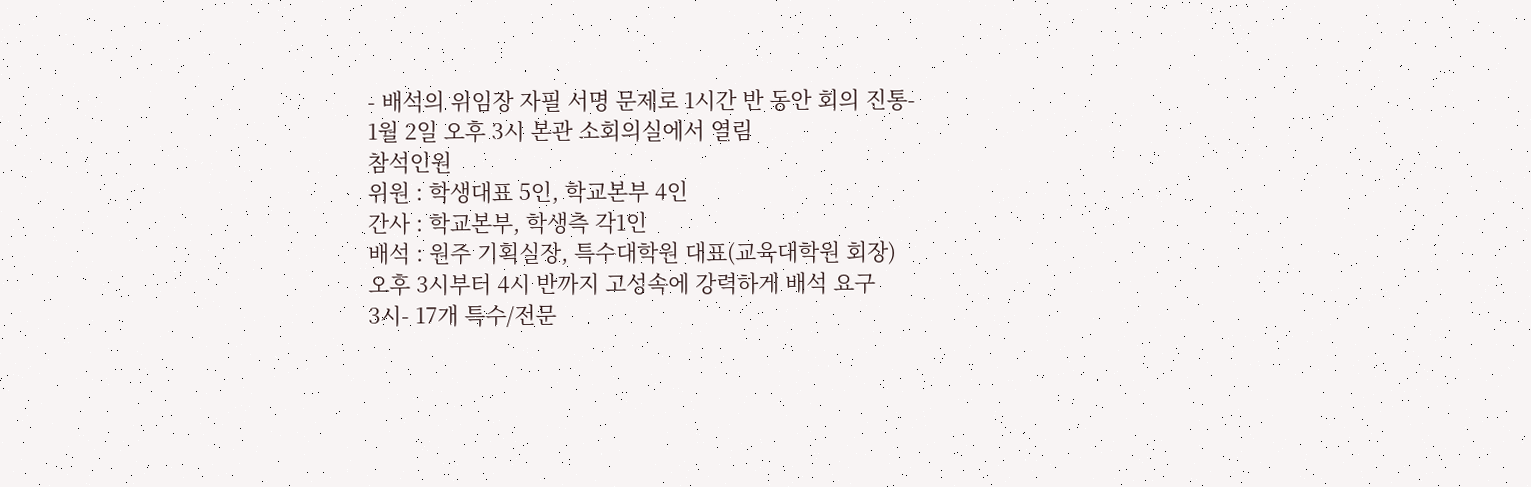- 배석의 위임장 자필 서명 문제로 1시간 반 동안 회의 진통-
1월 2일 오후 3시 본관 소회의실에서 열림
참석인원
위원 : 학생대표 5인, 학교본부 4인
간사 : 학교본부, 학생측 각1인
배석 : 원주 기획실장, 특수대학원 대표(교육대학원 회장)
오후 3시부터 4시 반까지 고성속에 강력하게 배석 요구
3시- 17개 특수/전문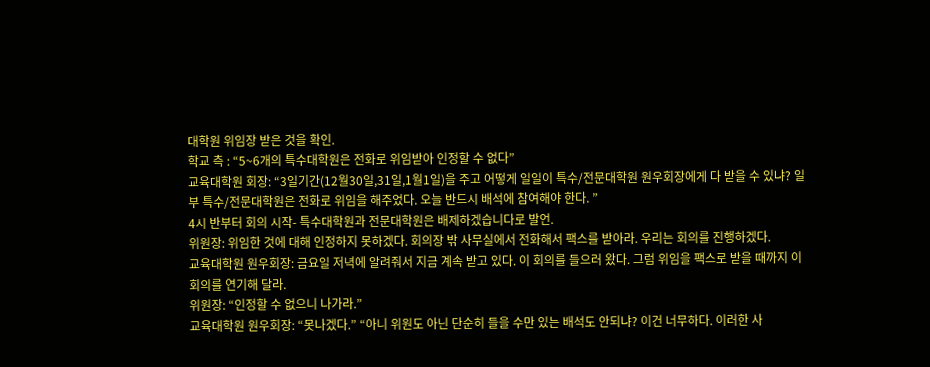대학원 위임장 받은 것을 확인.
학교 측 : “5~6개의 특수대학원은 전화로 위임받아 인정할 수 없다”
교육대학원 회장: “3일기간(12월30일,31일,1월1일)을 주고 어떻게 일일이 특수/전문대학원 원우회장에게 다 받을 수 있냐? 일부 특수/전문대학원은 전화로 위임을 해주었다. 오늘 반드시 배석에 참여해야 한다. ”
4시 반부터 회의 시작- 특수대학원과 전문대학원은 배제하겠습니다로 발언.
위원장: 위임한 것에 대해 인정하지 못하겠다. 회의장 밖 사무실에서 전화해서 팩스를 받아라. 우리는 회의를 진행하겠다.
교육대학원 원우회장: 금요일 저녁에 알려줘서 지금 계속 받고 있다. 이 회의를 들으러 왔다. 그럼 위임을 팩스로 받을 때까지 이 회의를 연기해 달라.
위원장: “인정할 수 없으니 나가라.”
교육대학원 원우회장: “못나겠다.” “아니 위원도 아닌 단순히 들을 수만 있는 배석도 안되냐? 이건 너무하다. 이러한 사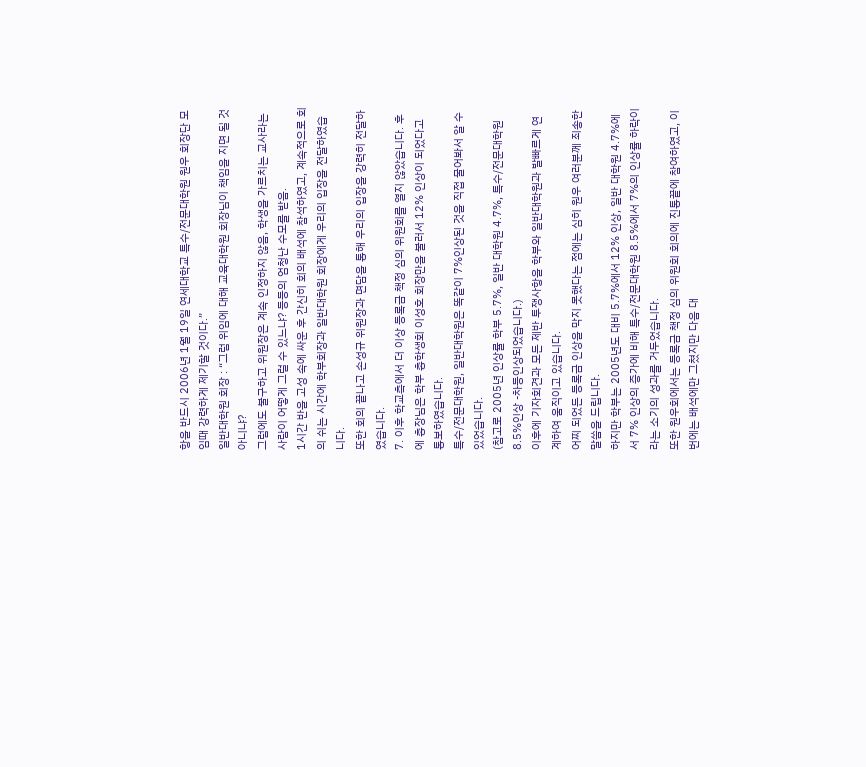항을 반드시 2006년 1월 19일 연세대학교 특수/전문대학원 원우 회장단 모임때 강력하게 제기할 것이다.”
일반대학원 회장 : “그럼 위임에 대해 교육대학원 회장님이 책임을 지면 될 것 아니냐?
그럼에도 불구하고 위원장은 계속 인정하지 않음, 학생을 가르치는 교사라는 사람이 어떻게 그럴 수 있느냐? 등등의 엄청난 수모를 받음.
1시간 반을 고성 속에 싸운 후 간신히 회의 배석에 참석하였고, 계속적으로 회의 쉬는 시간에 학부회장과 일반대학원 회장에게 우리의 입장을 전달하였습니다.
또한 회의 끝나고 손성규 위원장과 면담을 통해 우리의 입장을 강력히 전달하였습니다.
7. 이후 학교측에서 더 이상 등록금 책정 심의 위원회를 열지 않았습니다. 후에 총장님은 학부 총학생회 이성호 회장만을 불러서 12% 인상이 되었다고 통보하였습니다.
특수/전문대학원, 일반대학원은 똑같이 7%인상된 것을 직접 물어봐서 알 수 있었습니다.
(참고로 2005년 인상률 학부 5.7%, 일반 대학원 4.7%, 특수/전문대학원 8.5%인상 -차등인상되었습니다.)
이후에 기자회견과 모든 제반 투쟁사항을 학부와 일반대학원과 발빠르게 연계하여 움직이고 있습니다.
어찌 되었든 등록금 인상을 막지 못했다는 점에는 심히 원우 여러분께 죄송한 말씀을 드립니다.
하지만 학부는 2005년도 대비 5.7%에서 12% 인상, 일반 대학원 4.7%에서 7% 인상의 증가에 비해 특수/전문대학원 8.5%에서 7%의 인상률 하락이라는 소기의 성과를 거두었습니다.
또한 원우회에서는 등록금 책정 심의 위원회 회의에 진통끝에 참여하였고, 이번에는 배석에만 그쳤지만 다음 대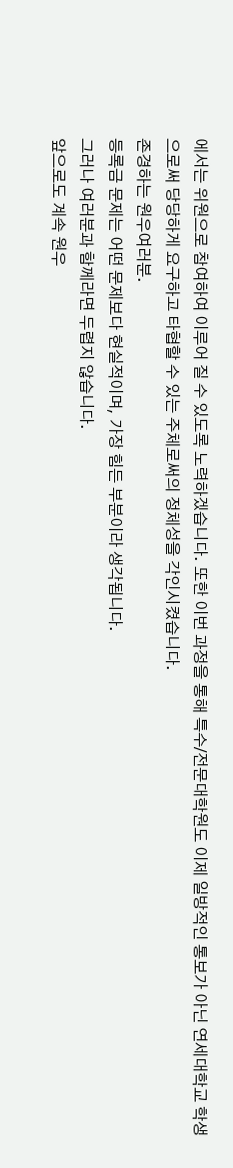에서는 위원으로 참여하여 이루어 질 수 있도록 노력하겠습니다. 또한 이번 과정을 통해 특수/전문대학원도 이제 일방적인 통보가 아닌 연세대학교 학생으로써 당당하게 요구하고 타협할 수 있는 주체로써의 정체성을 각인시켰습니다.
존경하는 원우여러분.
등록금 문제는 어떤 문제보다 현실적이며, 가장 힘든 부분이라 생각됩니다.
그러나 여러분과 함께라면 두렵지 않습니다.
앞으로도 계속 원우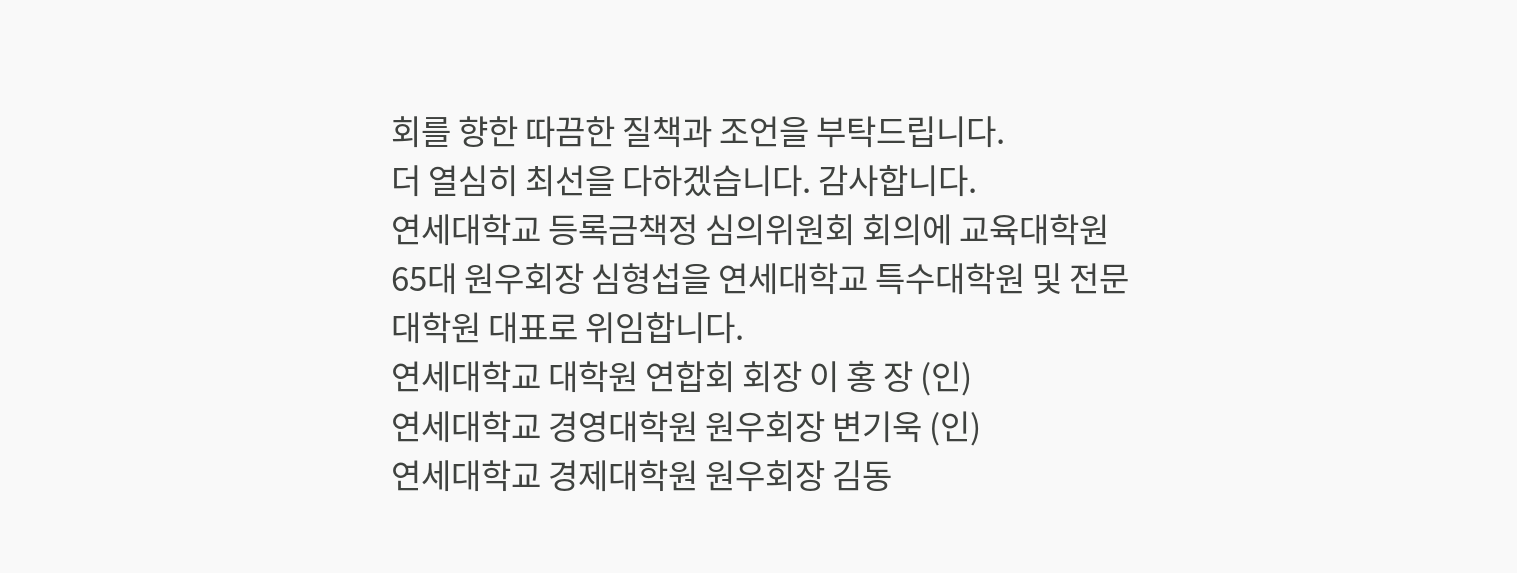회를 향한 따끔한 질책과 조언을 부탁드립니다.
더 열심히 최선을 다하겠습니다. 감사합니다.
연세대학교 등록금책정 심의위원회 회의에 교육대학원 65대 원우회장 심형섭을 연세대학교 특수대학원 및 전문대학원 대표로 위임합니다.
연세대학교 대학원 연합회 회장 이 홍 장 (인)
연세대학교 경영대학원 원우회장 변기욱 (인)
연세대학교 경제대학원 원우회장 김동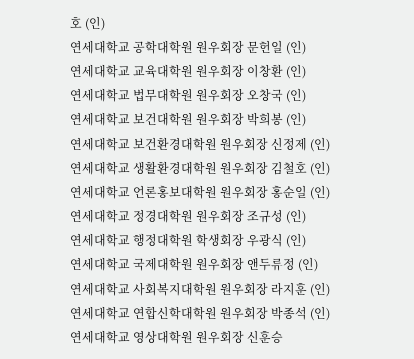호 (인)
연세대학교 공학대학원 원우회장 문헌일 (인)
연세대학교 교육대학원 원우회장 이창환 (인)
연세대학교 법무대학원 원우회장 오창국 (인)
연세대학교 보건대학원 원우회장 박희봉 (인)
연세대학교 보건환경대학원 원우회장 신정제 (인)
연세대학교 생활환경대학원 원우회장 김철호 (인)
연세대학교 언론홍보대학원 원우회장 홍순일 (인)
연세대학교 정경대학원 원우회장 조규성 (인)
연세대학교 행정대학원 학생회장 우광식 (인)
연세대학교 국제대학원 원우회장 앤두류정 (인)
연세대학교 사회복지대학원 원우회장 라지훈 (인)
연세대학교 연합신학대학원 원우회장 박종석 (인)
연세대학교 영상대학원 원우회장 신훈승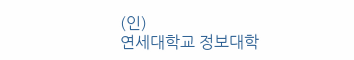(인)
연세대학교 정보대학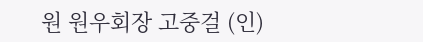원 원우회장 고중걸 (인)